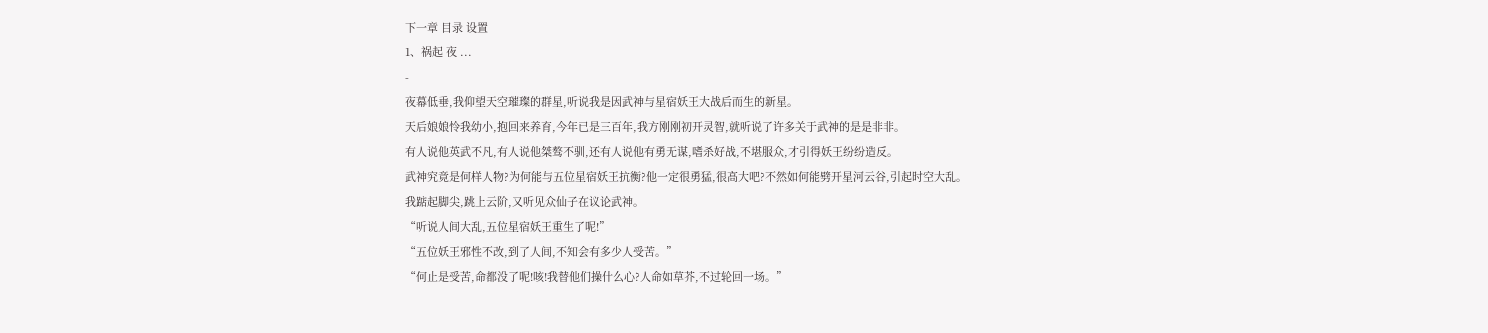下一章 目录 设置
1、祸起 夜 ...
-
夜幕低垂,我仰望天空璀璨的群星,听说我是因武神与星宿妖王大战后而生的新星。
天后娘娘怜我幼小,抱回来养育,今年已是三百年,我方刚刚初开灵智,就听说了许多关于武神的是是非非。
有人说他英武不凡,有人说他桀骜不驯,还有人说他有勇无谋,嗜杀好战,不堪服众,才引得妖王纷纷造反。
武神究竟是何样人物?为何能与五位星宿妖王抗衡?他一定很勇猛,很高大吧?不然如何能劈开星河云谷,引起时空大乱。
我踮起脚尖,跳上云阶,又听见众仙子在议论武神。
“听说人间大乱,五位星宿妖王重生了呢!”
“五位妖王邪性不改,到了人间,不知会有多少人受苦。”
“何止是受苦,命都没了呢!咳!我替他们操什么心?人命如草芥,不过轮回一场。”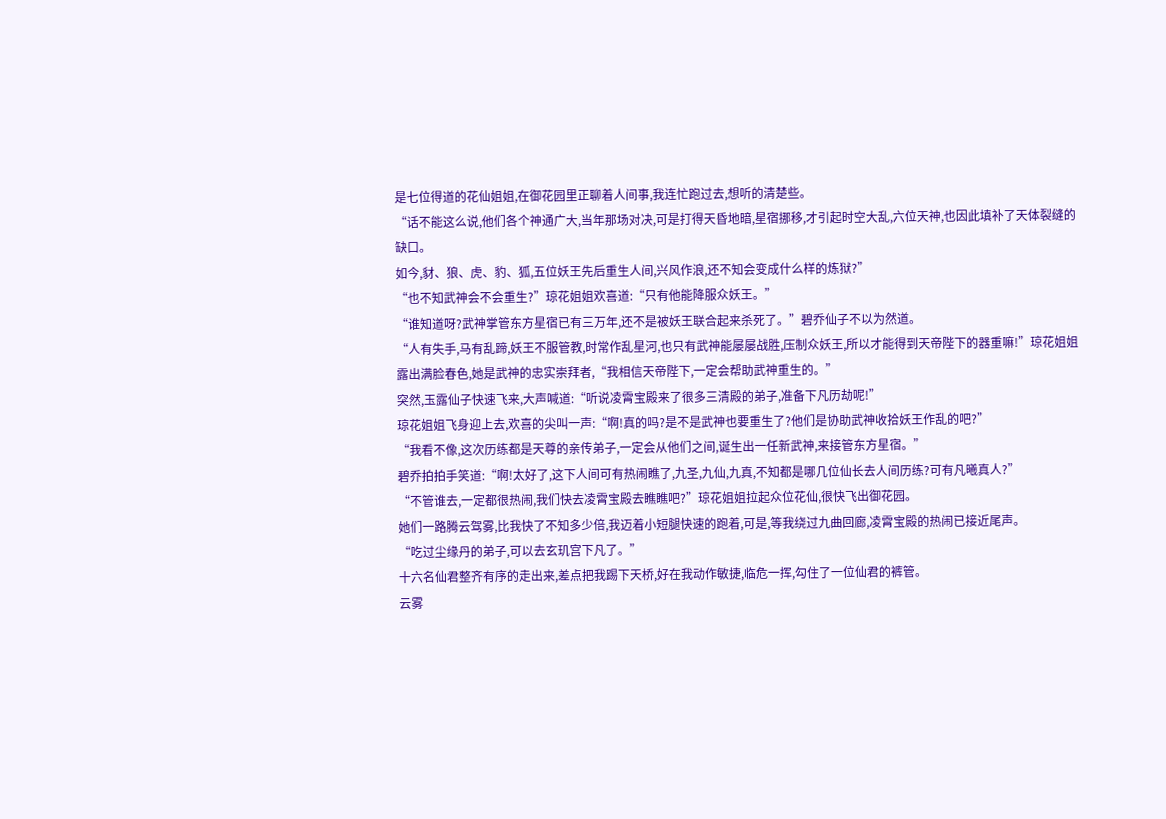是七位得道的花仙姐姐,在御花园里正聊着人间事,我连忙跑过去,想听的清楚些。
“话不能这么说,他们各个神通广大,当年那场对决,可是打得天昏地暗,星宿挪移,才引起时空大乱,六位天神,也因此填补了天体裂缝的缺口。
如今,豺、狼、虎、豹、狐,五位妖王先后重生人间,兴风作浪,还不知会变成什么样的炼狱?”
“也不知武神会不会重生?”琼花姐姐欢喜道:“只有他能降服众妖王。”
“谁知道呀?武神掌管东方星宿已有三万年,还不是被妖王联合起来杀死了。”碧乔仙子不以为然道。
“人有失手,马有乱蹄,妖王不服管教,时常作乱星河,也只有武神能屡屡战胜,压制众妖王,所以才能得到天帝陛下的器重嘛!”琼花姐姐露出满脸春色,她是武神的忠实崇拜者,“我相信天帝陛下,一定会帮助武神重生的。”
突然,玉露仙子快速飞来,大声喊道:“听说凌霄宝殿来了很多三清殿的弟子,准备下凡历劫呢!”
琼花姐姐飞身迎上去,欢喜的尖叫一声:“啊!真的吗?是不是武神也要重生了?他们是协助武神收拾妖王作乱的吧?”
“我看不像,这次历练都是天尊的亲传弟子,一定会从他们之间,诞生出一任新武神,来接管东方星宿。”
碧乔拍拍手笑道:“啊!太好了,这下人间可有热闹瞧了,九圣,九仙,九真,不知都是哪几位仙长去人间历练?可有凡曦真人?”
“不管谁去,一定都很热闹,我们快去凌霄宝殿去瞧瞧吧?”琼花姐姐拉起众位花仙,很快飞出御花园。
她们一路腾云驾雾,比我快了不知多少倍,我迈着小短腿快速的跑着,可是,等我绕过九曲回廊,凌霄宝殿的热闹已接近尾声。
“吃过尘缘丹的弟子,可以去玄玑宫下凡了。”
十六名仙君整齐有序的走出来,差点把我踢下天桥,好在我动作敏捷,临危一挥,勾住了一位仙君的裤管。
云雾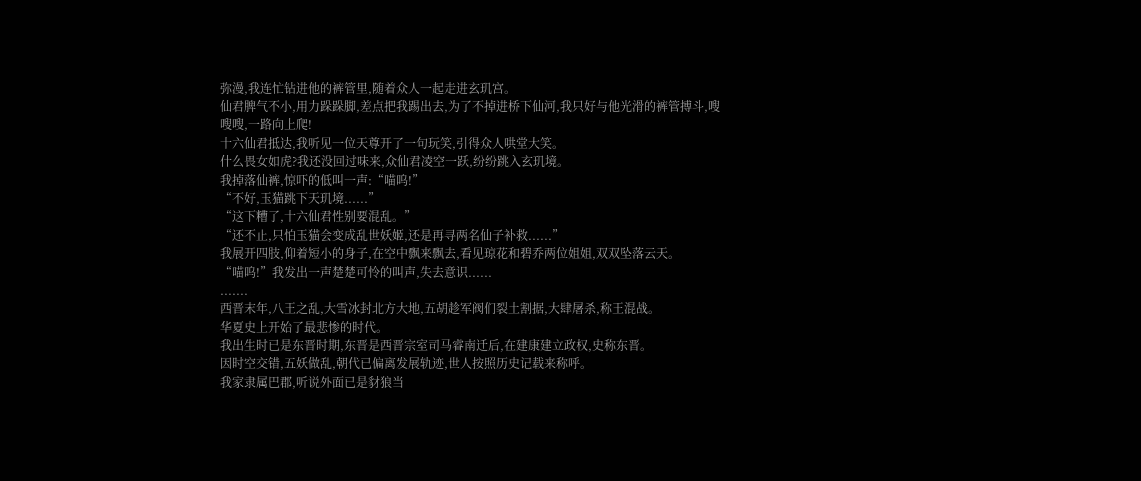弥漫,我连忙钻进他的裤管里,随着众人一起走进玄玑宫。
仙君脾气不小,用力跺跺脚,差点把我踢出去,为了不掉进桥下仙河,我只好与他光滑的裤管搏斗,嗖嗖嗖,一路向上爬!
十六仙君抵达,我听见一位天尊开了一句玩笑,引得众人哄堂大笑。
什么畏女如虎?我还没回过味来,众仙君凌空一跃,纷纷跳入玄玑境。
我掉落仙裤,惊吓的低叫一声:“喵呜!”
“不好,玉猫跳下天玑境......”
“这下糟了,十六仙君性别要混乱。”
“还不止,只怕玉猫会变成乱世妖姬,还是再寻两名仙子补救......”
我展开四肢,仰着短小的身子,在空中飘来飘去,看见琼花和碧乔两位姐姐,双双坠落云天。
“喵呜!”我发出一声楚楚可怜的叫声,失去意识......
.......
西晋末年,八王之乱,大雪冰封北方大地,五胡趁军阀们裂土割据,大肆屠杀,称王混战。
华夏史上开始了最悲惨的时代。
我出生时已是东晋时期,东晋是西晋宗室司马睿南迁后,在建康建立政权,史称东晋。
因时空交错,五妖做乱,朝代已偏离发展轨迹,世人按照历史记载来称呼。
我家隶属巴郡,听说外面已是豺狼当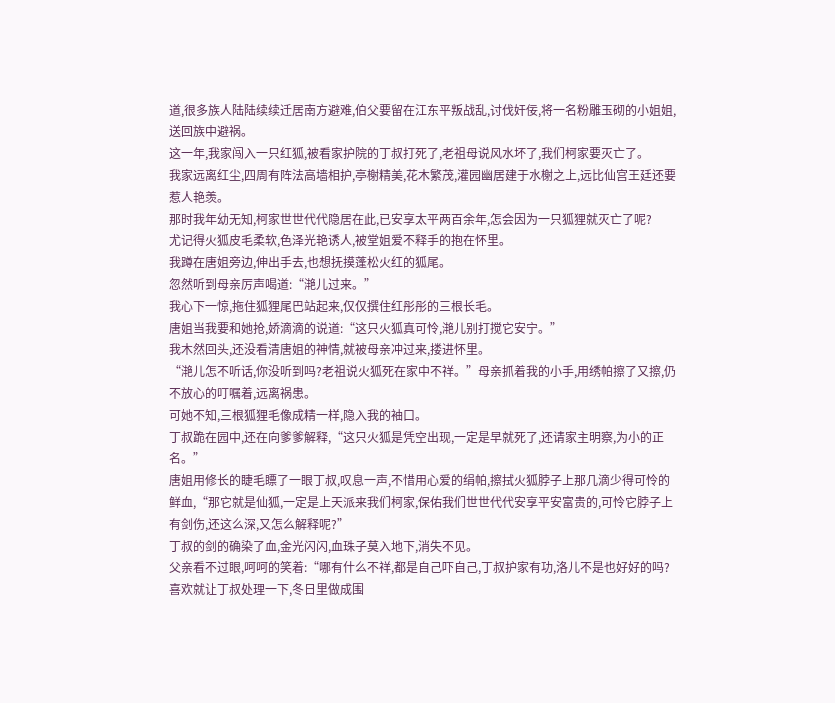道,很多族人陆陆续续迁居南方避难,伯父要留在江东平叛战乱,讨伐奸佞,将一名粉雕玉砌的小姐姐,送回族中避祸。
这一年,我家闯入一只红狐,被看家护院的丁叔打死了,老祖母说风水坏了,我们柯家要灭亡了。
我家远离红尘,四周有阵法高墙相护,亭榭精美,花木繁茂,灌园幽居建于水榭之上,远比仙宫王廷还要惹人艳羡。
那时我年幼无知,柯家世世代代隐居在此,已安享太平两百余年,怎会因为一只狐狸就灭亡了呢?
尤记得火狐皮毛柔软,色泽光艳诱人,被堂姐爱不释手的抱在怀里。
我蹲在唐姐旁边,伸出手去,也想抚摸蓬松火红的狐尾。
忽然听到母亲厉声喝道:“滟儿过来。”
我心下一惊,拖住狐狸尾巴站起来,仅仅撰住红彤彤的三根长毛。
唐姐当我要和她抢,娇滴滴的说道:“这只火狐真可怜,滟儿别打搅它安宁。”
我木然回头,还没看清唐姐的神情,就被母亲冲过来,搂进怀里。
“滟儿怎不听话,你没听到吗?老祖说火狐死在家中不祥。”母亲抓着我的小手,用绣帕擦了又擦,仍不放心的叮嘱着,远离祸患。
可她不知,三根狐狸毛像成精一样,隐入我的袖口。
丁叔跪在园中,还在向爹爹解释,“这只火狐是凭空出现,一定是早就死了,还请家主明察,为小的正名。”
唐姐用修长的睫毛瞟了一眼丁叔,叹息一声,不惜用心爱的绢帕,擦拭火狐脖子上那几滴少得可怜的鲜血,“那它就是仙狐,一定是上天派来我们柯家,保佑我们世世代代安享平安富贵的,可怜它脖子上有剑伤,还这么深,又怎么解释呢?”
丁叔的剑的确染了血,金光闪闪,血珠子莫入地下,消失不见。
父亲看不过眼,呵呵的笑着:“哪有什么不祥,都是自己吓自己,丁叔护家有功,洛儿不是也好好的吗?喜欢就让丁叔处理一下,冬日里做成围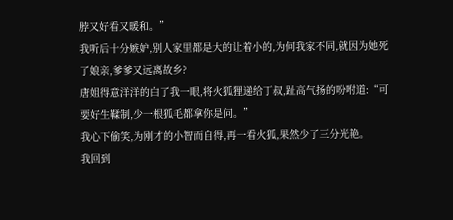脖又好看又暖和。”
我听后十分嫉妒,别人家里都是大的让着小的,为何我家不同,就因为她死了娘亲,爹爹又远离故乡?
唐姐得意洋洋的白了我一眼,将火狐狸递给丁叔,趾高气扬的吩咐道:“可要好生鞣制,少一根狐毛都拿你是问。”
我心下偷笑,为刚才的小智而自得,再一看火狐,果然少了三分光艳。
我回到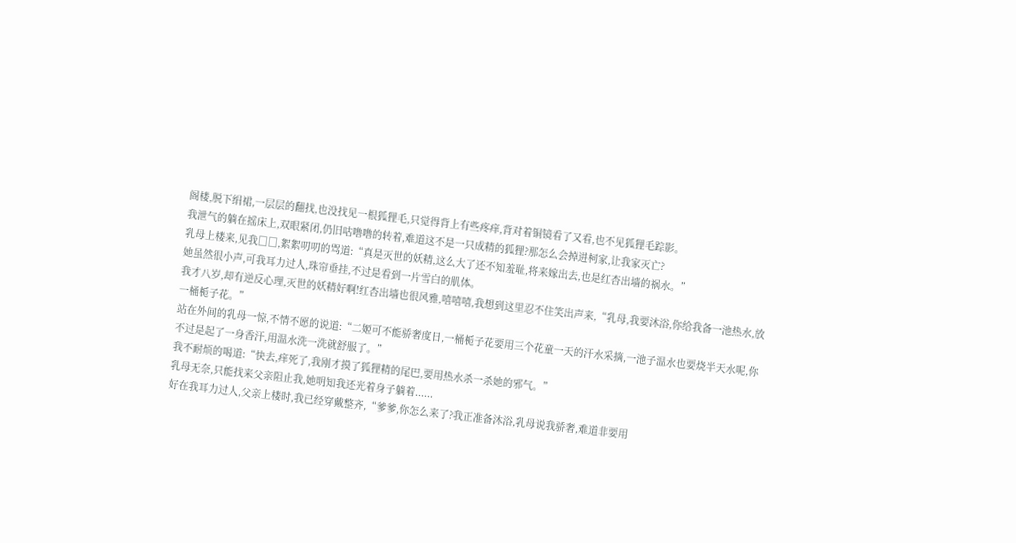阁楼,脱下绢裙,一层层的翻找,也没找见一根狐狸毛,只觉得背上有些疼痒,背对着铜镜看了又看,也不见狐狸毛踪影。
我泄气的躺在摇床上,双眼紧闭,仍旧咕噜噜的转着,难道这不是一只成精的狐狸?那怎么会掉进柯家,让我家灭亡?
乳母上楼来,见我□□,絮絮叨叨的骂道:“真是灭世的妖精,这么大了还不知羞耻,将来嫁出去,也是红杏出墙的祸水。”
她虽然很小声,可我耳力过人,珠帘垂挂,不过是看到一片雪白的肌体。
我才八岁,却有逆反心理,灭世的妖精好啊!红杏出墙也很风雅,嘻嘻嘻,我想到这里忍不住笑出声来,“乳母,我要沐浴,你给我备一池热水,放一桶栀子花。”
站在外间的乳母一惊,不情不愿的说道:“二姬可不能骄奢度日,一桶栀子花要用三个花童一天的汗水采摘,一池子温水也要烧半天水呢,你不过是起了一身香汗,用温水洗一洗就舒服了。”
我不耐烦的喝道:“快去,痒死了,我刚才摸了狐狸精的尾巴,要用热水杀一杀她的邪气。”
乳母无奈,只能找来父亲阻止我,她明知我还光着身子躺着......
好在我耳力过人,父亲上楼时,我已经穿戴整齐,“爹爹,你怎么来了?我正准备沐浴,乳母说我骄奢,难道非要用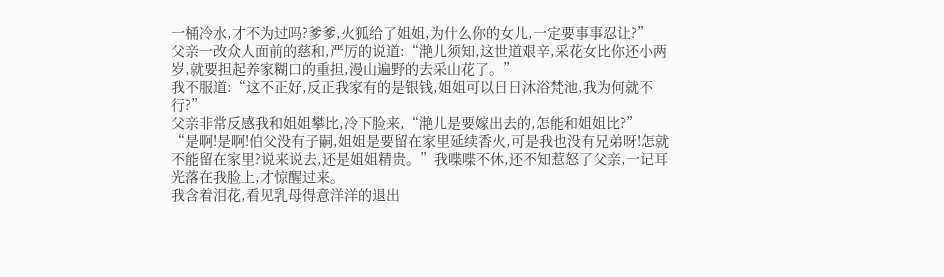一桶冷水,才不为过吗?爹爹,火狐给了姐姐,为什么你的女儿,一定要事事忍让?”
父亲一改众人面前的慈和,严厉的说道:“滟儿须知,这世道艰辛,采花女比你还小两岁,就要担起养家糊口的重担,漫山遍野的去采山花了。”
我不服道:“这不正好,反正我家有的是银钱,姐姐可以日日沐浴梵池,我为何就不行?”
父亲非常反感我和姐姐攀比,冷下脸来,“滟儿是要嫁出去的,怎能和姐姐比?”
“是啊!是啊!伯父没有子嗣,姐姐是要留在家里延续香火,可是我也没有兄弟呀!怎就不能留在家里?说来说去,还是姐姐精贵。”我喋喋不休,还不知惹怒了父亲,一记耳光落在我脸上,才惊醒过来。
我含着泪花,看见乳母得意洋洋的退出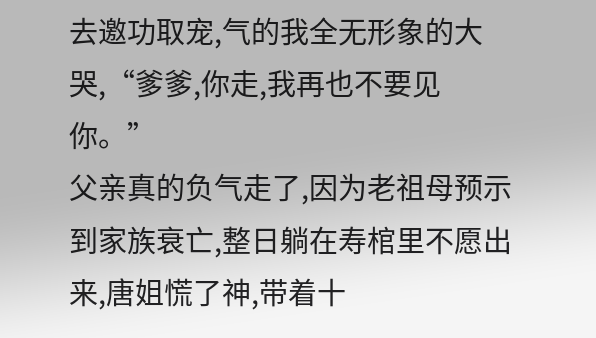去邀功取宠,气的我全无形象的大哭,“爹爹,你走,我再也不要见你。”
父亲真的负气走了,因为老祖母预示到家族衰亡,整日躺在寿棺里不愿出来,唐姐慌了神,带着十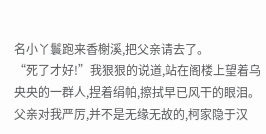名小丫鬟跑来香榭溪,把父亲请去了。
“死了才好!”我狠狠的说道,站在阁楼上望着乌央央的一群人,捏着绢帕,擦拭早已风干的眼泪。
父亲对我严厉,并不是无缘无故的,柯家隐于汉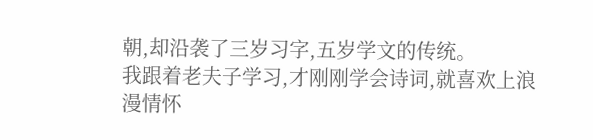朝,却沿袭了三岁习字,五岁学文的传统。
我跟着老夫子学习,才刚刚学会诗词,就喜欢上浪漫情怀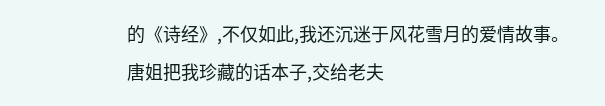的《诗经》,不仅如此,我还沉迷于风花雪月的爱情故事。
唐姐把我珍藏的话本子,交给老夫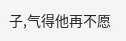子,气得他再不愿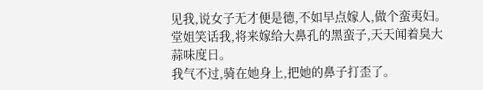见我,说女子无才便是德,不如早点嫁人,做个蛮夷妇。
堂姐笑话我,将来嫁给大鼻孔的黑蛮子,天天闻着臭大蒜味度日。
我气不过,骑在她身上,把她的鼻子打歪了。